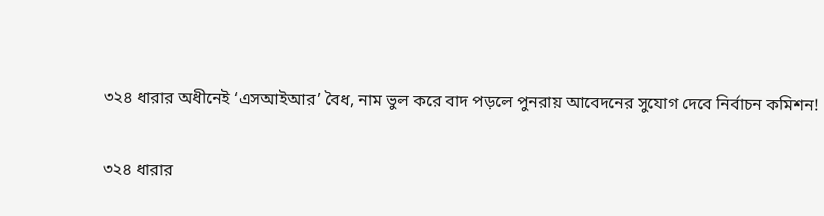৩২৪ ধারার অধীনেই ‘এসআইআর’ বৈধ, নাম ভুল করে বাদ পড়লে পুনরায় আবেদনের সুযোগ দেবে নির্বাচন কমিশন!

৩২৪ ধারার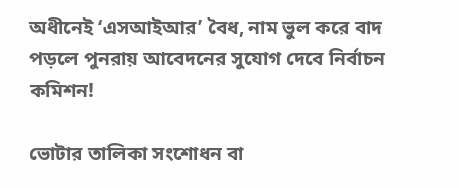অধীনেই ‘এসআইআর’ বৈধ, নাম ভুল করে বাদ পড়লে পুনরায় আবেদনের সুযোগ দেবে নির্বাচন কমিশন!

ভোটার তালিকা সংশোধন বা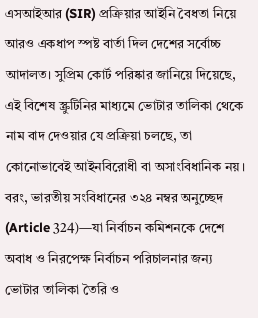এসআইআর (SIR) প্রক্রিয়ার আইনি বৈধতা নিয়ে আরও একধাপ স্পষ্ট বার্তা দিল দেশের সর্বোচ্চ আদালত। সুপ্রিম কোর্ট পরিষ্কার জানিয়ে দিয়েছে, এই বিশেষ স্ক্রুটিনির মাধ্যমে ভোটার তালিকা থেকে নাম বাদ দেওয়ার যে প্রক্রিয়া চলছে, তা কোনোভাবেই আইনবিরোধী বা অসাংবিধানিক নয়। বরং, ভারতীয় সংবিধানের ৩২৪ নম্বর অনুচ্ছেদ (Article 324)—যা নির্বাচন কমিশনকে দেশে অবাধ ও নিরপেক্ষ নির্বাচন পরিচালনার জন্য ভোটার তালিকা তৈরি ও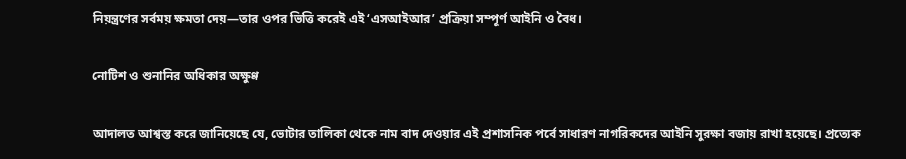নিয়ন্ত্রণের সর্বময় ক্ষমতা দেয়—তার ওপর ভিত্তি করেই এই ‘এসআইআর’ প্রক্রিয়া সম্পূর্ণ আইনি ও বৈধ।

নোটিশ ও শুনানির অধিকার অক্ষুণ্ণ

আদালত আশ্বস্ত করে জানিয়েছে যে, ভোটার তালিকা থেকে নাম বাদ দেওয়ার এই প্রশাসনিক পর্বে সাধারণ নাগরিকদের আইনি সুরক্ষা বজায় রাখা হয়েছে। প্রত্যেক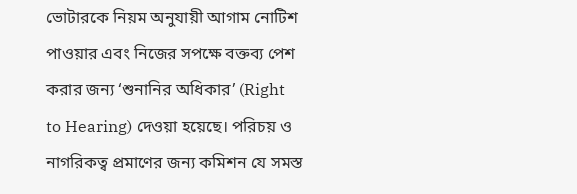ভোটারকে নিয়ম অনুযায়ী আগাম নোটিশ পাওয়ার এবং নিজের সপক্ষে বক্তব্য পেশ করার জন্য ‘শুনানির অধিকার’ (Right to Hearing) দেওয়া হয়েছে। পরিচয় ও নাগরিকত্ব প্রমাণের জন্য কমিশন যে সমস্ত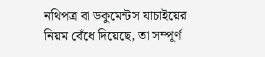নথিপত্র বা ডকুমেন্টস যাচাইয়ের নিয়ম বেঁধে দিয়েছে, তা সম্পূর্ণ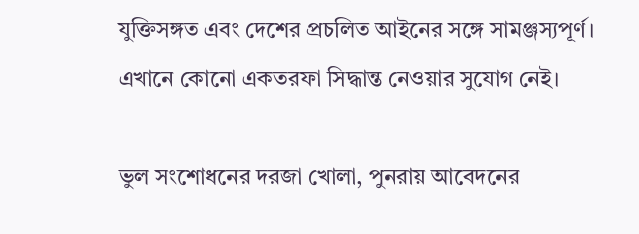যুক্তিসঙ্গত এবং দেশের প্রচলিত আইনের সঙ্গে সামঞ্জস্যপূর্ণ। এখানে কোনো একতরফা সিদ্ধান্ত নেওয়ার সুযোগ নেই।

ভুল সংশোধনের দরজা খোলা, পুনরায় আবেদনের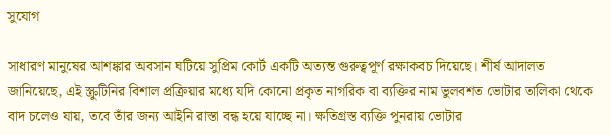সুযোগ

সাধারণ মানুষের আশঙ্কার অবসান ঘটিয়ে সুপ্রিম কোর্ট একটি অত্যন্ত গুরুত্বপূর্ণ রক্ষাকবচ দিয়েছে। শীর্ষ আদালত জানিয়েছে, এই স্ক্রুটিনির বিশাল প্রক্রিয়ার মধ্যে যদি কোনো প্রকৃত নাগরিক বা ব্যক্তির নাম ভুলবশত ভোটার তালিকা থেকে বাদ চলেও যায়, তবে তাঁর জন্য আইনি রাস্তা বন্ধ হয়ে যাচ্ছে না। ক্ষতিগ্রস্ত ব্যক্তি পুনরায় ভোটার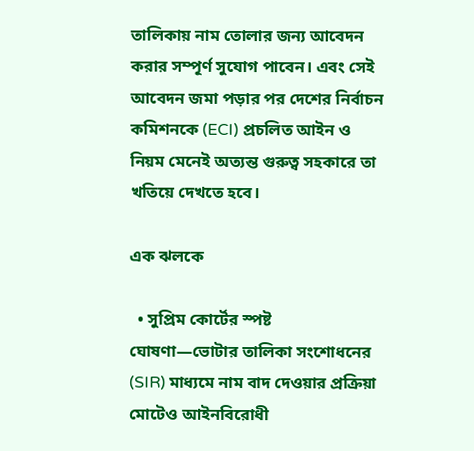তালিকায় নাম তোলার জন্য আবেদন করার সম্পূর্ণ সুযোগ পাবেন। এবং সেই আবেদন জমা পড়ার পর দেশের নির্বাচন কমিশনকে (ECI) প্রচলিত আইন ও নিয়ম মেনেই অত্যন্ত গুরুত্ব সহকারে তা খতিয়ে দেখতে হবে।

এক ঝলকে

  • সুপ্রিম কোর্টের স্পষ্ট ঘোষণা—ভোটার তালিকা সংশোধনের (SIR) মাধ্যমে নাম বাদ দেওয়ার প্রক্রিয়া মোটেও আইনবিরোধী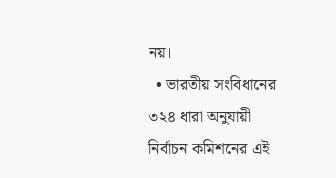নয়।
  • ভারতীয় সংবিধানের ৩২৪ ধারা অনুযায়ী নির্বাচন কমিশনের এই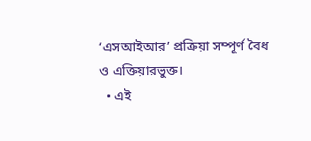‘এসআইআর’ প্রক্রিয়া সম্পূর্ণ বৈধ ও এক্তিয়ারভুক্ত।
  • এই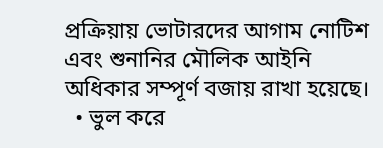প্রক্রিয়ায় ভোটারদের আগাম নোটিশ এবং শুনানির মৌলিক আইনি অধিকার সম্পূর্ণ বজায় রাখা হয়েছে।
  • ভুল করে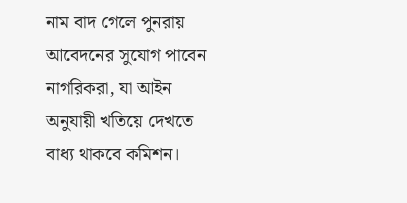নাম বাদ গেলে পুনরায় আবেদনের সুযোগ পাবেন নাগরিকরা, যা আইন অনুযায়ী খতিয়ে দেখতে বাধ্য থাকবে কমিশন।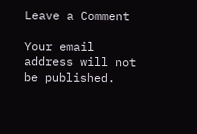Leave a Comment

Your email address will not be published.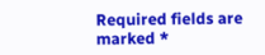Required fields are marked *